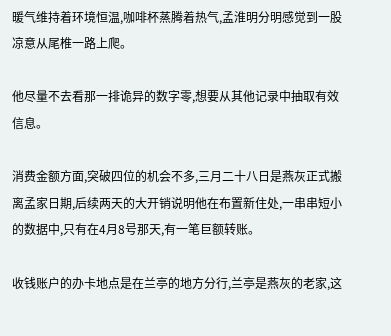暖气维持着环境恒温,咖啡杯蒸腾着热气,孟淮明分明感觉到一股凉意从尾椎一路上爬。

他尽量不去看那一排诡异的数字零,想要从其他记录中抽取有效信息。

消费金额方面,突破四位的机会不多,三月二十八日是燕灰正式搬离孟家日期,后续两天的大开销说明他在布置新住处,一串串短小的数据中,只有在4月8号那天,有一笔巨额转账。

收钱账户的办卡地点是在兰亭的地方分行,兰亭是燕灰的老家,这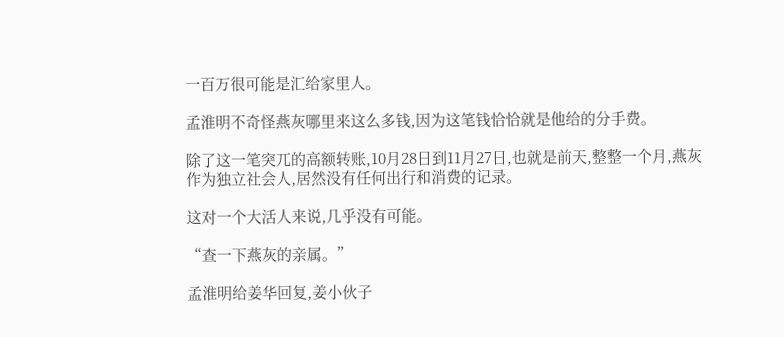一百万很可能是汇给家里人。

孟淮明不奇怪燕灰哪里来这么多钱,因为这笔钱恰恰就是他给的分手费。

除了这一笔突兀的高额转账,10月28日到11月27日,也就是前天,整整一个月,燕灰作为独立社会人,居然没有任何出行和消费的记录。

这对一个大活人来说,几乎没有可能。

“查一下燕灰的亲属。”

孟淮明给姜华回复,姜小伙子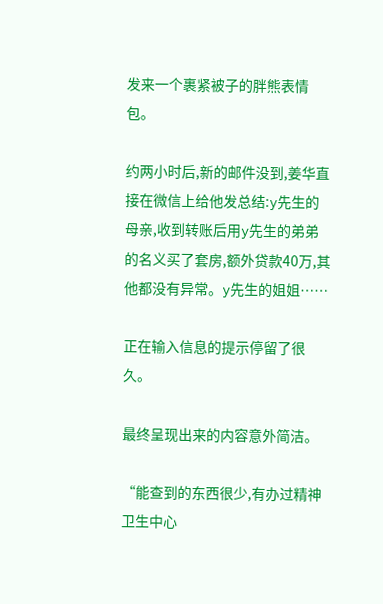发来一个裹紧被子的胖熊表情包。

约两小时后,新的邮件没到,姜华直接在微信上给他发总结:y先生的母亲,收到转账后用y先生的弟弟的名义买了套房,额外贷款40万,其他都没有异常。y先生的姐姐……

正在输入信息的提示停留了很久。

最终呈现出来的内容意外简洁。

“能查到的东西很少,有办过精神卫生中心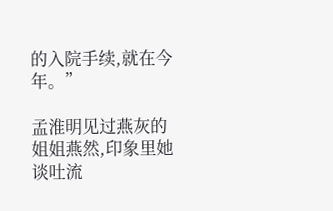的入院手续,就在今年。”

孟淮明见过燕灰的姐姐燕然,印象里她谈吐流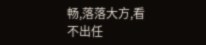畅,落落大方,看不出任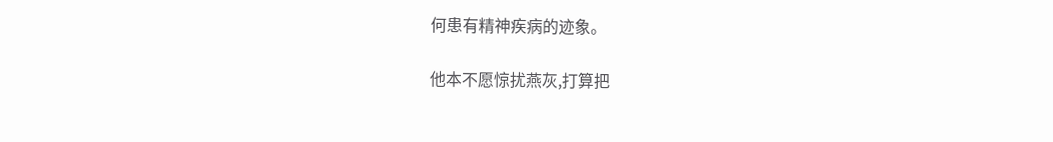何患有精神疾病的迹象。

他本不愿惊扰燕灰,打算把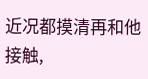近况都摸清再和他接触,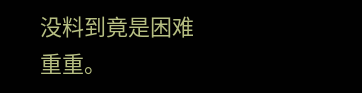没料到竟是困难重重。